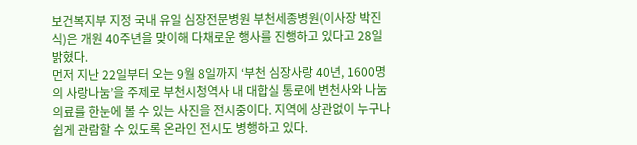보건복지부 지정 국내 유일 심장전문병원 부천세종병원(이사장 박진식)은 개원 40주년을 맞이해 다채로운 행사를 진행하고 있다고 28일 밝혔다.
먼저 지난 22일부터 오는 9월 8일까지 ‘부천 심장사랑 40년, 1600명의 사랑나눔’을 주제로 부천시청역사 내 대합실 통로에 변천사와 나눔의료를 한눈에 볼 수 있는 사진을 전시중이다. 지역에 상관없이 누구나 쉽게 관람할 수 있도록 온라인 전시도 병행하고 있다.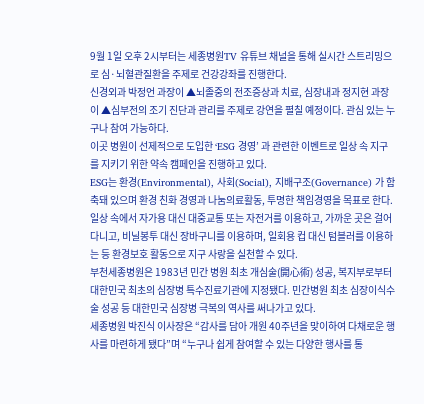9월 1일 오후 2시부터는 세종병원TV 유튜브 채널을 통해 실시간 스트리밍으로 심·뇌혈관질환을 주제로 건강강좌를 진행한다.
신경외과 박정언 과장이 ▲뇌졸중의 전조증상과 치료, 심장내과 정지현 과장이 ▲심부전의 조기 진단과 관리를 주제로 강연을 펼칠 예정이다. 관심 있는 누구나 참여 가능하다.
이곳 병원이 선제적으로 도입한 ‘ESG 경영’ 과 관련한 이벤트로 일상 속 지구를 지키기 위한 약속 캠페인을 진행하고 있다.
ESG는 환경(Environmental), 사회(Social), 지배구조(Governance) 가 함축돼 있으며 환경 친화 경영과 나눔의료활동, 투명한 책임경영을 목표로 한다.
일상 속에서 자가용 대신 대중교통 또는 자전거를 이용하고, 가까운 곳은 걸어 다니고, 비닐봉투 대신 장바구니를 이용하며, 일회용 컵 대신 텀블러를 이용하는 등 환경보호 활동으로 지구 사랑을 실천할 수 있다.
부천세종병원은 1983년 민간 병원 최초 개심술(開心術) 성공, 복지부로부터 대한민국 최초의 심장병 특수진료기관에 지정됐다. 민간병원 최초 심장이식수술 성공 등 대한민국 심장병 극복의 역사를 써나가고 있다.
세종병원 박진식 이사장은 “감사를 담아 개원 40주년을 맞이하여 다채로운 행사를 마련하게 됐다”며 “누구나 쉽게 참여할 수 있는 다양한 행사를 통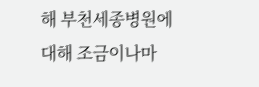해 부천세종병원에 대해 조금이나마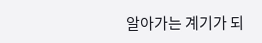알아가는 계기가 되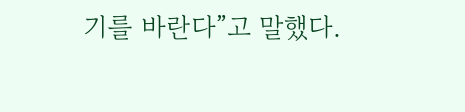기를 바란다”고 말했다.